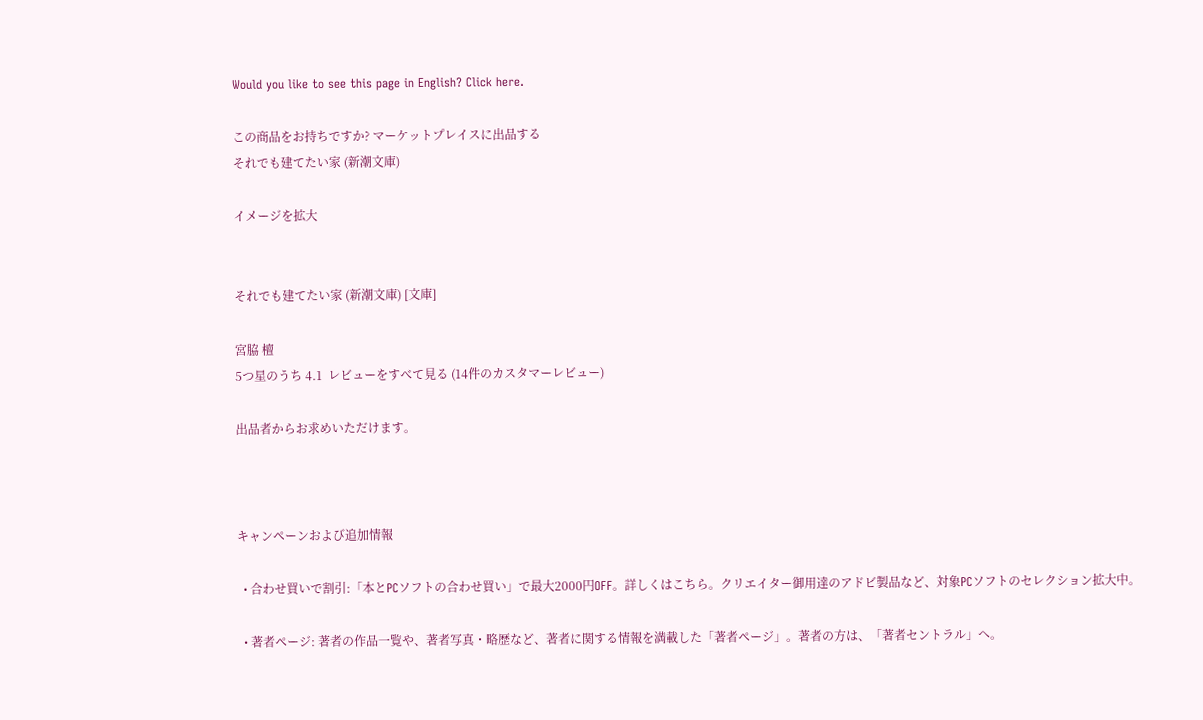Would you like to see this page in English? Click here.

この商品をお持ちですか? マーケットプレイスに出品する
それでも建てたい家 (新潮文庫)

イメージを拡大


それでも建てたい家 (新潮文庫) [文庫]

宮脇 檀
5つ星のうち 4.1  レビューをすべて見る (14件のカスタマーレビュー)

出品者からお求めいただけます。



キャンペーンおよび追加情報

  • 合わせ買いで割引:「本とPCソフトの合わせ買い」で最大2000円OFF。詳しくはこちら。クリエイター御用達のアドビ製品など、対象PCソフトのセレクション拡大中。

  • 著者ページ: 著者の作品一覧や、著者写真・略歴など、著者に関する情報を満載した「著者ページ」。著者の方は、「著者セントラル」へ。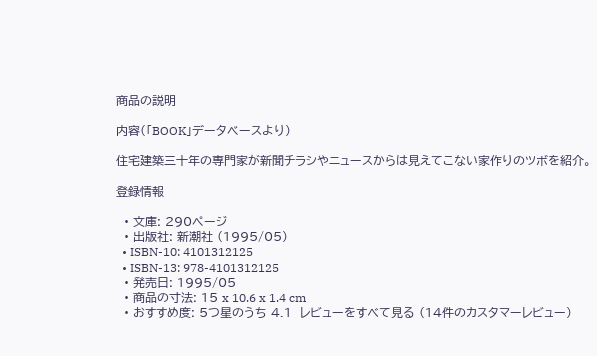商品の説明

内容(「BOOK」データベースより)

住宅建築三十年の専門家が新聞チラシやニュースからは見えてこない家作りのツボを紹介。

登録情報

  • 文庫: 290ページ
  • 出版社: 新潮社 (1995/05)
  • ISBN-10: 4101312125
  • ISBN-13: 978-4101312125
  • 発売日: 1995/05
  • 商品の寸法: 15 x 10.6 x 1.4 cm
  • おすすめ度: 5つ星のうち 4.1  レビューをすべて見る (14件のカスタマーレビュー)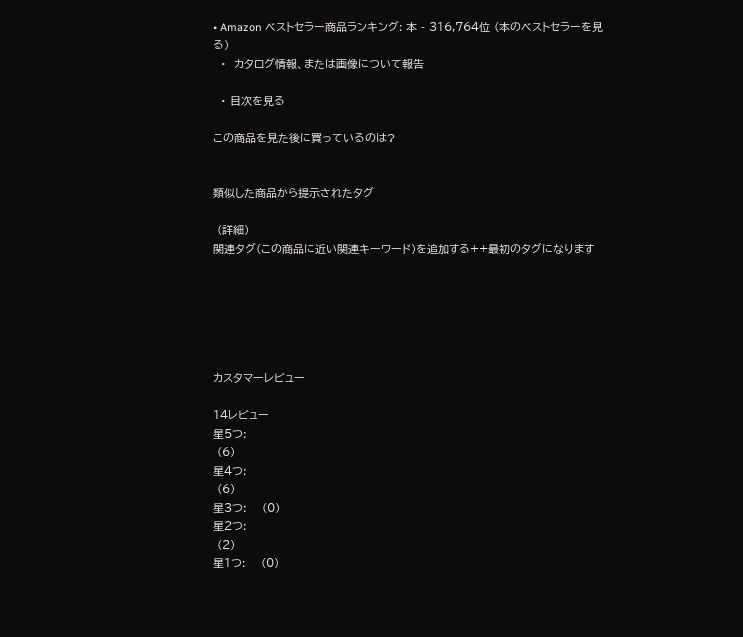• Amazon ベストセラー商品ランキング: 本 - 316,764位 (本のベストセラーを見る)
  •  カタログ情報、または画像について報告

  • 目次を見る

この商品を見た後に買っているのは?


類似した商品から提示されたタグ

 (詳細)
関連タグ(この商品に近い関連キーワード)を追加する++最初のタグになります






カスタマーレビュー

14レビュー
星5つ:
 (6)
星4つ:
 (6)
星3つ:    (0)
星2つ:
 (2)
星1つ:    (0)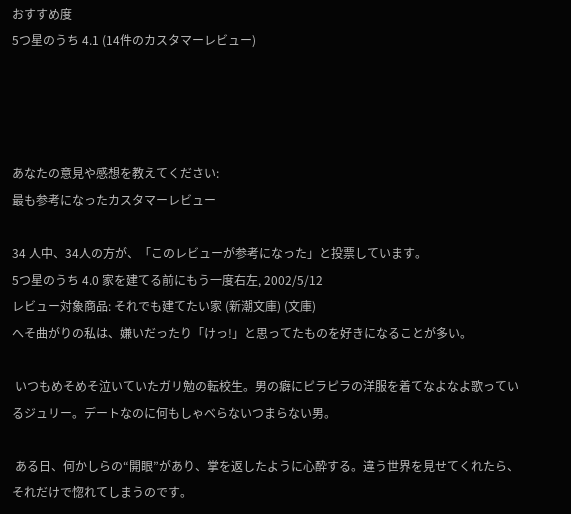おすすめ度
5つ星のうち 4.1 (14件のカスタマーレビュー)




あなたの意見や感想を教えてください:
最も参考になったカスタマーレビュー

34 人中、34人の方が、「このレビューが参考になった」と投票しています。
5つ星のうち 4.0 家を建てる前にもう一度右左, 2002/5/12
レビュー対象商品: それでも建てたい家 (新潮文庫) (文庫)
へそ曲がりの私は、嫌いだったり「けっ!」と思ってたものを好きになることが多い。

 いつもめそめそ泣いていたガリ勉の転校生。男の癖にピラピラの洋服を着てなよなよ歌っているジュリー。デートなのに何もしゃべらないつまらない男。

 ある日、何かしらの“開眼”があり、掌を返したように心酔する。違う世界を見せてくれたら、それだけで惚れてしまうのです。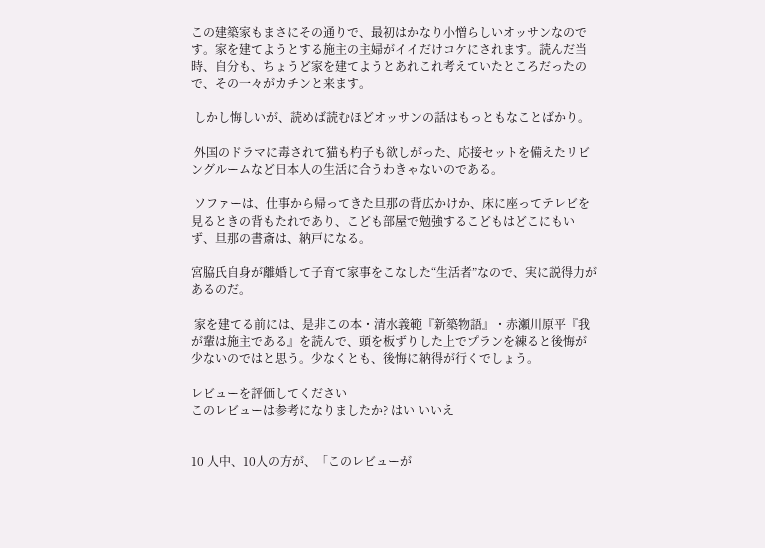この建築家もまさにその通りで、最初はかなり小憎らしいオッサンなのです。家を建てようとする施主の主婦がイイだけコケにされます。読んだ当時、自分も、ちょうど家を建てようとあれこれ考えていたところだったので、その一々がカチンと来ます。

 しかし悔しいが、読めば読むほどオッサンの話はもっともなことばかり。

 外国のドラマに毒されて猫も杓子も欲しがった、応接セットを備えたリビングルームなど日本人の生活に合うわきゃないのである。

 ソファーは、仕事から帰ってきた旦那の背広かけか、床に座ってテレビを見るときの背もたれであり、こども部屋で勉強するこどもはどこにもいず、旦那の書斎は、納戸になる。

宮脇氏自身が離婚して子育て家事をこなした“生活者”なので、実に説得力があるのだ。

 家を建てる前には、是非この本・清水義範『新築物語』・赤瀬川原平『我が輩は施主である』を読んで、頭を板ずりした上でプランを練ると後悔が少ないのではと思う。少なくとも、後悔に納得が行くでしょう。

レビューを評価してください
このレビューは参考になりましたか? はい いいえ


10 人中、10人の方が、「このレビューが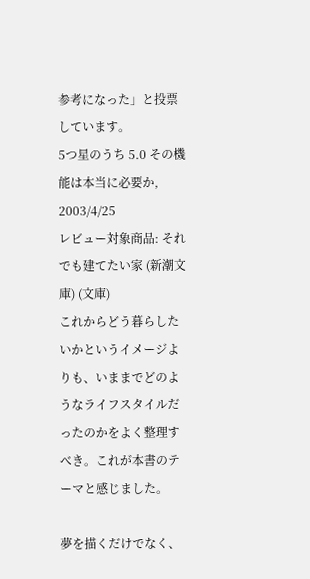参考になった」と投票しています。
5つ星のうち 5.0 その機能は本当に必要か, 2003/4/25
レビュー対象商品: それでも建てたい家 (新潮文庫) (文庫)
これからどう暮らしたいかというイメージよりも、いままでどのようなライフスタイルだったのかをよく整理すべき。これが本書のテーマと感じました。

夢を描くだけでなく、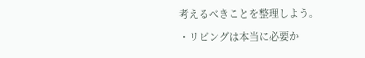考えるべきことを整理しよう。
・リビングは本当に必要か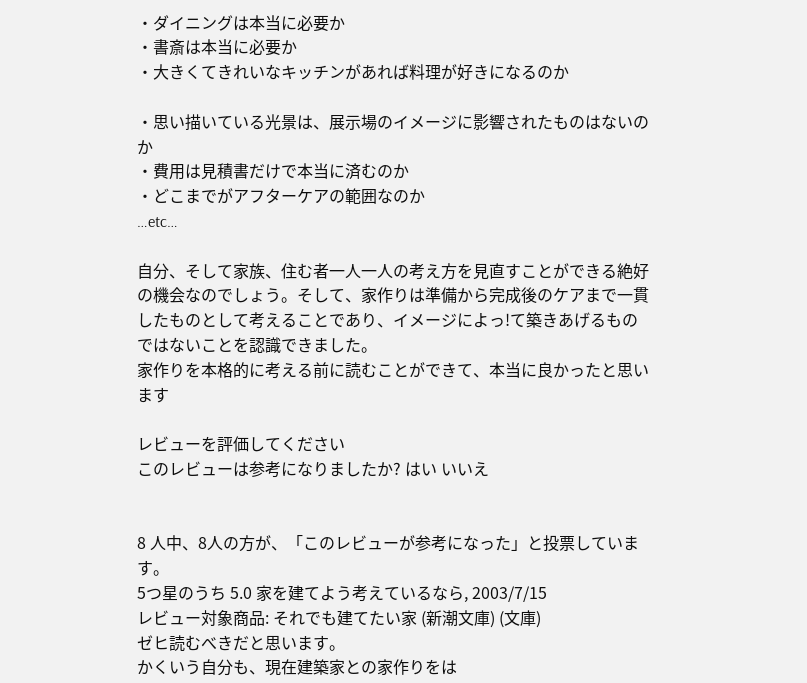・ダイニングは本当に必要か
・書斎は本当に必要か
・大きくてきれいなキッチンがあれば料理が好きになるのか

・思い描いている光景は、展示場のイメージに影響されたものはないのか
・費用は見積書だけで本当に済むのか
・どこまでがアフターケアの範囲なのか
…etc…

自分、そして家族、住む者一人一人の考え方を見直すことができる絶好の機会なのでしょう。そして、家作りは準備から完成後のケアまで一貫したものとして考えることであり、イメージによっ!て築きあげるものではないことを認識できました。
家作りを本格的に考える前に読むことができて、本当に良かったと思います

レビューを評価してください
このレビューは参考になりましたか? はい いいえ


8 人中、8人の方が、「このレビューが参考になった」と投票しています。
5つ星のうち 5.0 家を建てよう考えているなら, 2003/7/15
レビュー対象商品: それでも建てたい家 (新潮文庫) (文庫)
ゼヒ読むべきだと思います。
かくいう自分も、現在建築家との家作りをは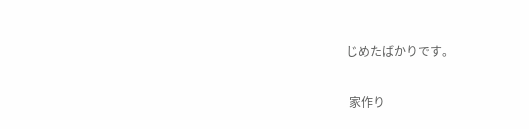じめたばかりです。

 家作り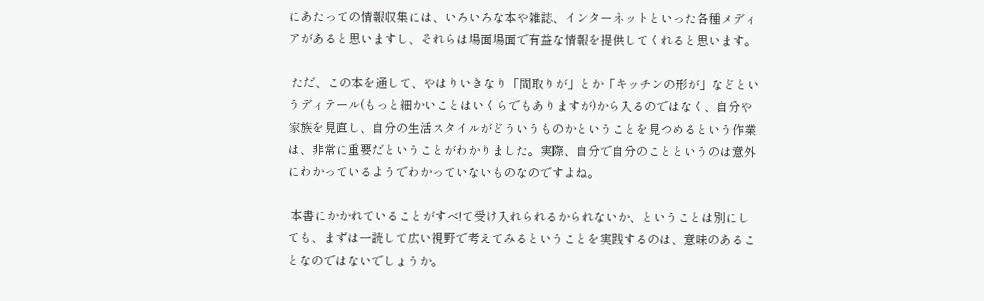にあたっての情報収集には、いろいろな本や雑誌、インターネットといった各種メディアがあると思いますし、それらは場面場面で有益な情報を提供してくれると思います。

 ただ、この本を通して、やはりいきなり「間取りが」とか「キッチンの形が」などというディテール(もっと細かいことはいくらでもありますが)から入るのではなく、自分や家族を見直し、自分の生活スタイルがどういうものかということを見つめるという作業は、非常に重要だということがわかりました。実際、自分で自分のことというのは意外にわかっているようでわかっていないものなのですよね。

 本書にかかれていることがすべ!て受け入れられるかられないか、ということは別にしても、まずは一読して広い視野で考えてみるということを実践するのは、意味のあることなのではないでしょうか。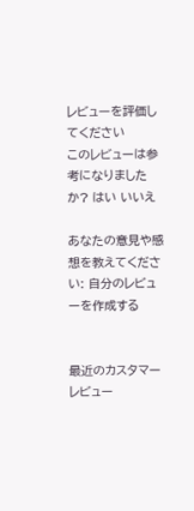レビューを評価してください
このレビューは参考になりましたか? はい いいえ

あなたの意見や感想を教えてください: 自分のレビューを作成する


最近のカスタマーレビュー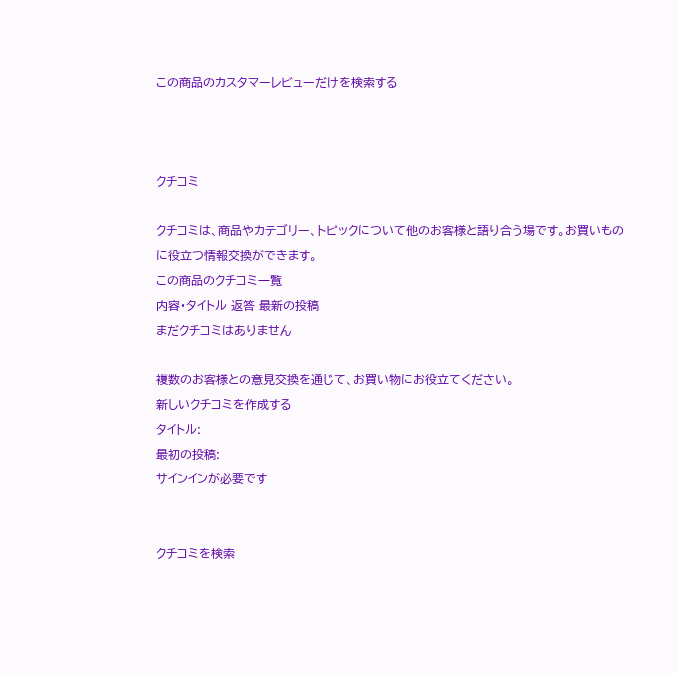この商品のカスタマーレビューだけを検索する



クチコミ

クチコミは、商品やカテゴリー、トピックについて他のお客様と語り合う場です。お買いものに役立つ情報交換ができます。
この商品のクチコミ一覧
内容・タイトル 返答 最新の投稿
まだクチコミはありません

複数のお客様との意見交換を通じて、お買い物にお役立てください。
新しいクチコミを作成する
タイトル:
最初の投稿:
サインインが必要です


クチコミを検索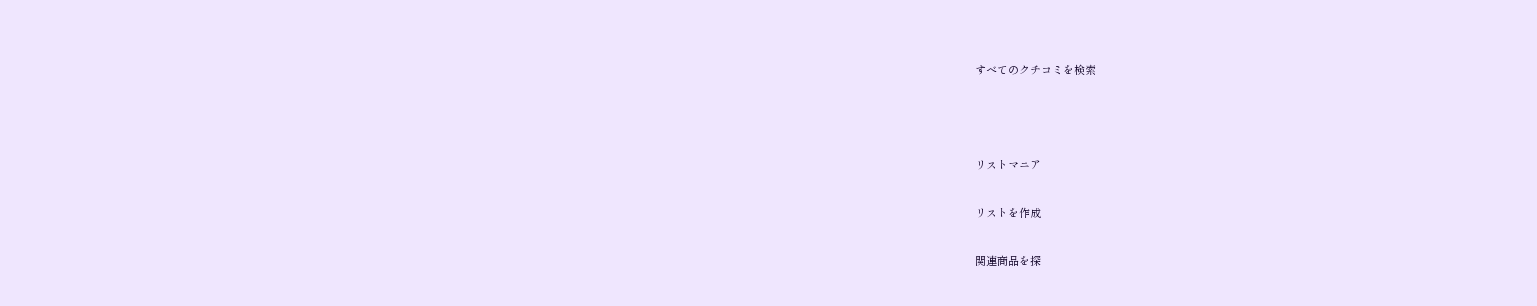すべてのクチコミを検索



リストマニア

リストを作成

関連商品を探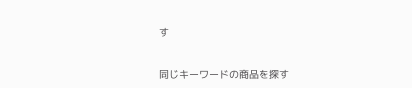す


同じキーワードの商品を探す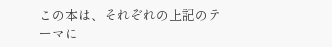この本は、それぞれの上記のテーマに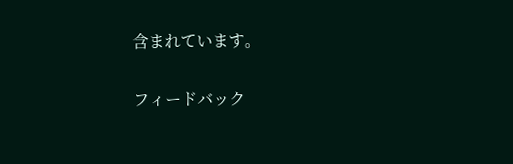含まれています。

フィードバック